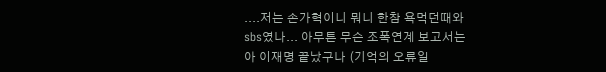....저는 손가혁이니 뭐니 한참 욕먹던때와
sbs였나... 아무튼 무슨 조폭연계 보고서는
아 이재명 끝났구나 (기억의 오류일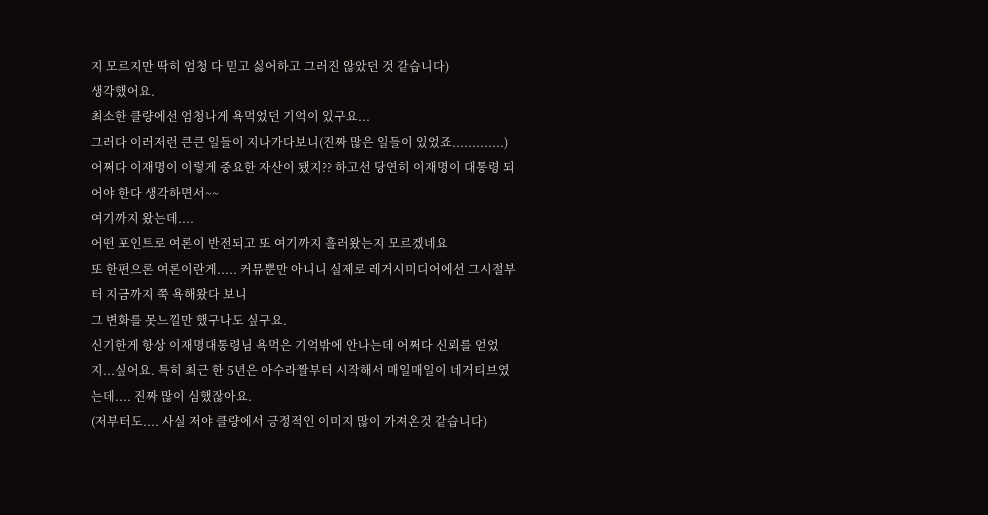지 모르지만 딱히 엄청 다 믿고 싫어하고 그러진 않았던 것 같습니다)
생각했어요.
최소한 클량에선 엄청나게 욕먹었던 기억이 있구요...
그러다 이러저런 큰큰 일들이 지나가다보니(진짜 많은 일들이 있었죠.............)
어쩌다 이재명이 이렇게 중요한 자산이 됐지?? 하고선 당연히 이재명이 대통령 되어야 한다 생각하면서~~
여기까지 왔는데....
어떤 포인트로 여론이 반전되고 또 여기까지 흘러왔는지 모르겠네요
또 한편으론 여론이란게..... 커뮤뿐만 아니니 실제로 레거시미디어에선 그시절부터 지금까지 쭉 욕해왔다 보니
그 변화를 못느낄만 했구나도 싶구요.
신기한게 항상 이재명대통령님 욕먹은 기억밖에 안나는데 어쩌다 신뢰를 얻었지...싶어요. 특히 최근 한 5년은 아수라짤부터 시작해서 매일매일이 네거티브였는데.... 진짜 많이 심했잖아요.
(저부터도.... 사실 저야 클량에서 긍정적인 이미지 많이 가져온것 같습니다)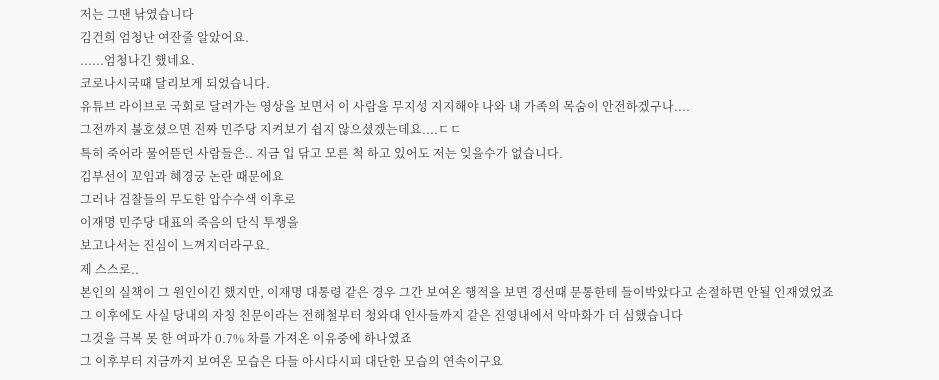저는 그땐 낚였습니다
김건희 엄청난 여잔줄 알았어요.
......엄청나긴 했네요.
코로나시국때 달리보게 되었습니다.
유튜브 라이브로 국회로 달려가는 영상을 보면서 이 사람을 무지성 지지해야 나와 내 가족의 목숨이 안전하겠구나....
그전까지 불호셨으면 진짜 민주당 지켜보기 쉽지 않으셨겠는데요....ㄷㄷ
특히 죽어라 물어뜯던 사람들은.. 지금 입 닦고 모른 척 하고 있어도 저는 잊을수가 없습니다.
김부선이 꼬임과 혜경궁 논란 때문에요
그러나 검찰들의 무도한 압수수색 이후로
이재명 민주당 대표의 죽음의 단식 투쟁을
보고나서는 진심이 느껴지더라구요.
제 스스로..
본인의 실책이 그 원인이긴 했지만, 이재명 대통령 같은 경우 그간 보여온 행적을 보면 경선때 문통한테 들이박았다고 손절하면 안될 인재였었죠
그 이후에도 사실 당내의 자칭 친문이라는 전해철부터 청와대 인사들까지 같은 진영내에서 악마화가 더 심했습니다
그것을 극복 못 한 여파가 0.7% 차를 가져온 이유중에 하나였죠
그 이후부터 지금까지 보여온 모습은 다들 아시다시피 대단한 모습의 연속이구요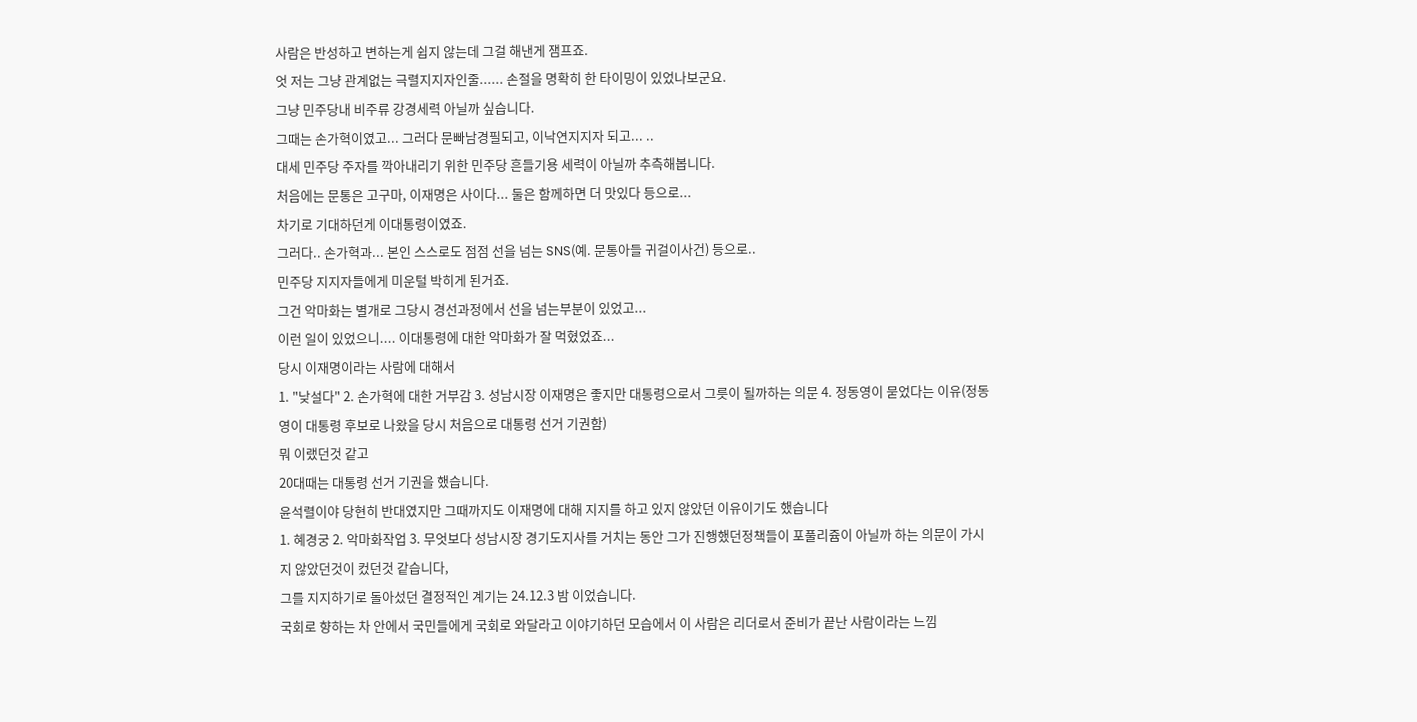사람은 반성하고 변하는게 쉽지 않는데 그걸 해낸게 잼프죠.
엇 저는 그냥 관계없는 극렬지지자인줄...... 손절을 명확히 한 타이밍이 있었나보군요.
그냥 민주당내 비주류 강경세력 아닐까 싶습니다.
그때는 손가혁이였고... 그러다 문빠남경필되고, 이낙연지지자 되고... ..
대세 민주당 주자를 깍아내리기 위한 민주당 흔들기용 세력이 아닐까 추측해봅니다.
처음에는 문통은 고구마, 이재명은 사이다... 둘은 함께하면 더 맛있다 등으로...
차기로 기대하던게 이대통령이였죠.
그러다.. 손가혁과... 본인 스스로도 점점 선을 넘는 SNS(예. 문통아들 귀걸이사건) 등으로..
민주당 지지자들에게 미운털 박히게 된거죠.
그건 악마화는 별개로 그당시 경선과정에서 선을 넘는부분이 있었고...
이런 일이 있었으니.... 이대통령에 대한 악마화가 잘 먹혔었죠...
당시 이재명이라는 사람에 대해서
1. "낮설다" 2. 손가혁에 대한 거부감 3. 성남시장 이재명은 좋지만 대통령으로서 그릇이 될까하는 의문 4. 정동영이 묻었다는 이유(정동영이 대통령 후보로 나왔을 당시 처음으로 대통령 선거 기권함)
뭐 이랬던것 같고
20대때는 대통령 선거 기권을 했습니다.
윤석렬이야 당현히 반대였지만 그때까지도 이재명에 대해 지지를 하고 있지 않았던 이유이기도 했습니다
1. 혜경궁 2. 악마화작업 3. 무엇보다 성남시장 경기도지사를 거치는 동안 그가 진행했던정책들이 포풀리쥼이 아닐까 하는 의문이 가시지 않았던것이 컸던것 같습니다,
그를 지지하기로 돌아섰던 결정적인 계기는 24.12.3 밤 이었습니다.
국회로 향하는 차 안에서 국민들에게 국회로 와달라고 이야기하던 모습에서 이 사람은 리더로서 준비가 끝난 사람이라는 느낌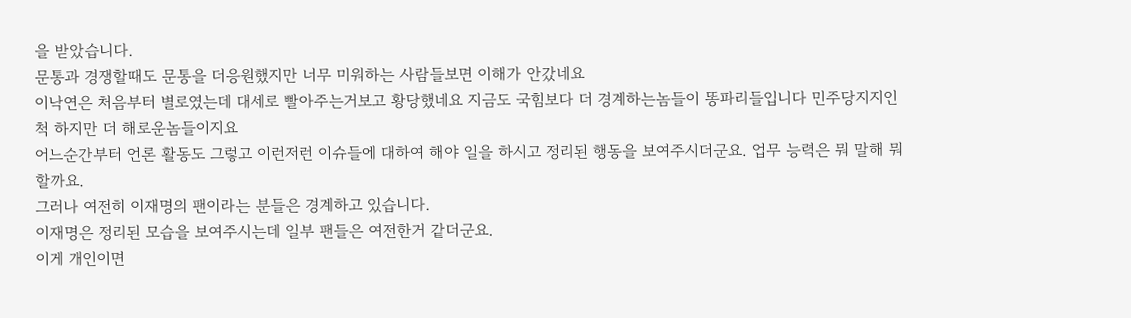을 받았습니다.
문통과 경쟁할때도 문통을 더응원했지만 너무 미워하는 사람들보면 이해가 안갔네요
이낙연은 처음부터 별로였는데 대세로 빨아주는거보고 황당했네요 지금도 국힘보다 더 경계하는놈들이 똥파리들입니다 민주당지지인척 하지만 더 해로운놈들이지요
어느순간부터 언론 활동도 그렇고 이런저런 이슈들에 대하여 해야 일을 하시고 정리된 행동을 보여주시더군요. 업무 능력은 뭐 말해 뭐할까요.
그러나 여전히 이재명의 팬이라는 분들은 경계하고 있습니다.
이재명은 정리된 모습을 보여주시는데 일부 팬들은 여전한거 같더군요.
이게 개인이면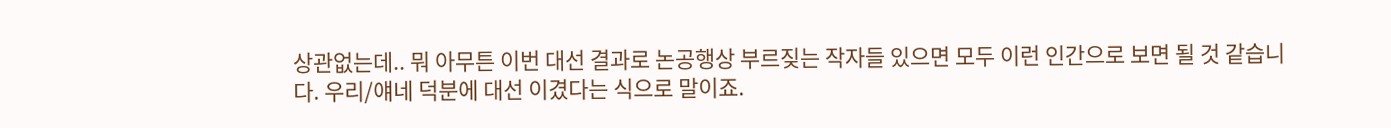상관없는데.. 뭐 아무튼 이번 대선 결과로 논공행상 부르짖는 작자들 있으면 모두 이런 인간으로 보면 될 것 같습니다. 우리/얘네 덕분에 대선 이겼다는 식으로 말이죠.